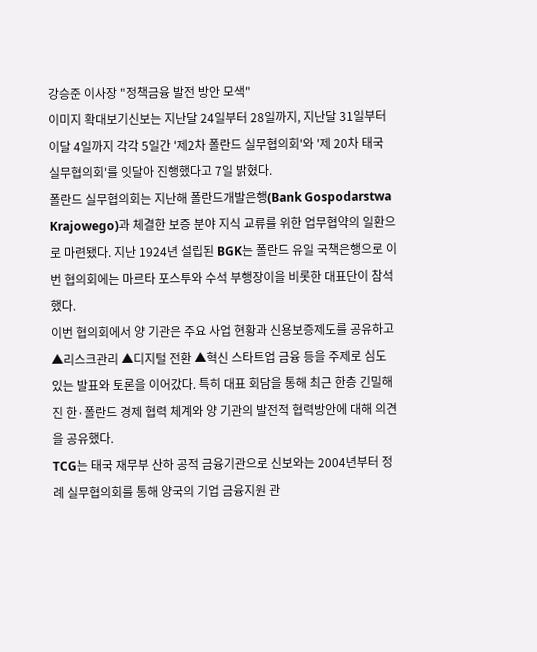강승준 이사장 "정책금융 발전 방안 모색"
이미지 확대보기신보는 지난달 24일부터 28일까지, 지난달 31일부터 이달 4일까지 각각 5일간 '제2차 폴란드 실무협의회'와 '제 20차 태국 실무협의회'를 잇달아 진행했다고 7일 밝혔다.
폴란드 실무협의회는 지난해 폴란드개발은행(Bank Gospodarstwa Krajowego)과 체결한 보증 분야 지식 교류를 위한 업무협약의 일환으로 마련됐다. 지난 1924년 설립된 BGK는 폴란드 유일 국책은행으로 이번 협의회에는 마르타 포스투와 수석 부행장이을 비롯한 대표단이 참석했다.
이번 협의회에서 양 기관은 주요 사업 현황과 신용보증제도를 공유하고 ▲리스크관리 ▲디지털 전환 ▲혁신 스타트업 금융 등을 주제로 심도 있는 발표와 토론을 이어갔다. 특히 대표 회담을 통해 최근 한층 긴밀해진 한·폴란드 경제 협력 체계와 양 기관의 발전적 협력방안에 대해 의견을 공유했다.
TCG는 태국 재무부 산하 공적 금융기관으로 신보와는 2004년부터 정례 실무협의회를 통해 양국의 기업 금융지원 관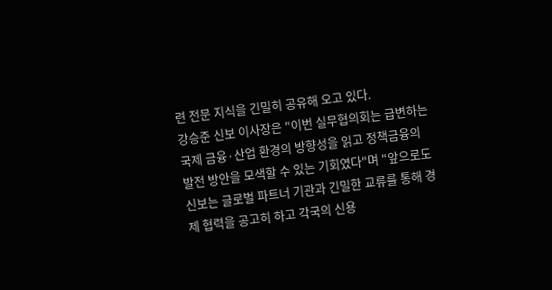련 전문 지식을 긴밀히 공유해 오고 있다.
강승준 신보 이사장은 "이번 실무협의회는 급변하는 국제 금융·산업 환경의 방향성을 읽고 정책금융의 발전 방안을 모색할 수 있는 기회였다"며 "앞으로도 신보는 글로벌 파트너 기관과 긴밀한 교류를 통해 경제 협력을 공고히 하고 각국의 신용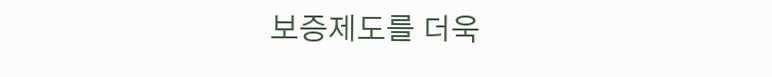보증제도를 더욱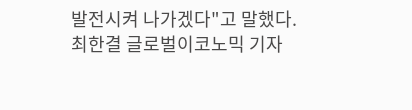발전시켜 나가겠다"고 말했다.
최한결 글로벌이코노믹 기자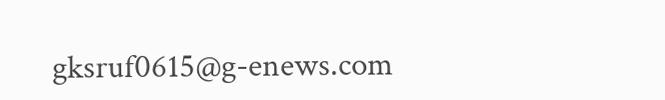gksruf0615@g-enews.com